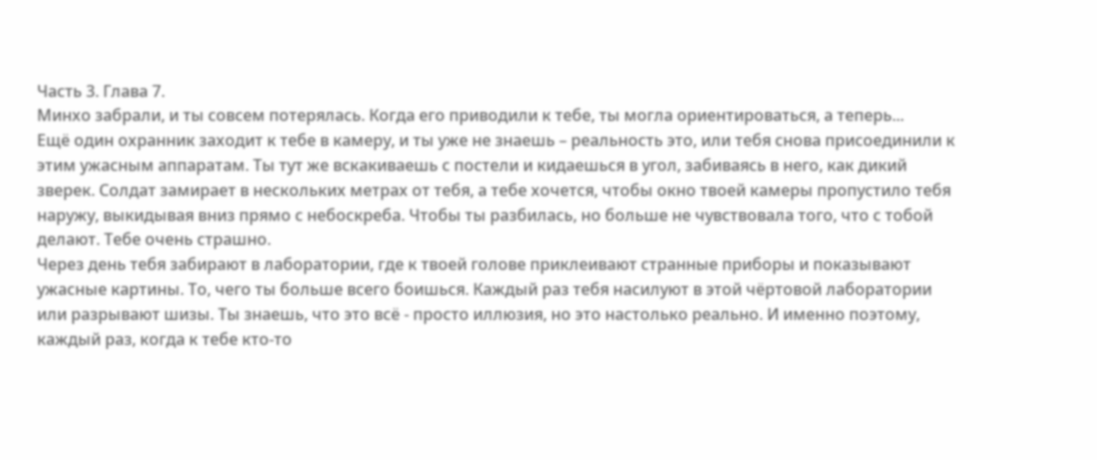Часть 3. Глава 7.
Минхо забрали, и ты совсем потерялась. Когда его приводили к тебе, ты могла ориентироваться, а теперь...
Ещё один охранник заходит к тебе в камеру, и ты уже не знаешь – реальность это, или тебя снова присоединили к этим ужасным аппаратам. Ты тут же вскакиваешь с постели и кидаешься в угол, забиваясь в него, как дикий зверек. Солдат замирает в нескольких метрах от тебя, а тебе хочется, чтобы окно твоей камеры пропустило тебя наружу, выкидывая вниз прямо с небоскреба. Чтобы ты разбилась, но больше не чувствовала того, что с тобой делают. Тебе очень страшно.
Через день тебя забирают в лаборатории, где к твоей голове приклеивают странные приборы и показывают ужасные картины. То, чего ты больше всего боишься. Каждый раз тебя насилуют в этой чёртовой лаборатории или разрывают шизы. Ты знаешь, что это всё - просто иллюзия, но это настолько реально. И именно поэтому, каждый раз, когда к тебе кто-то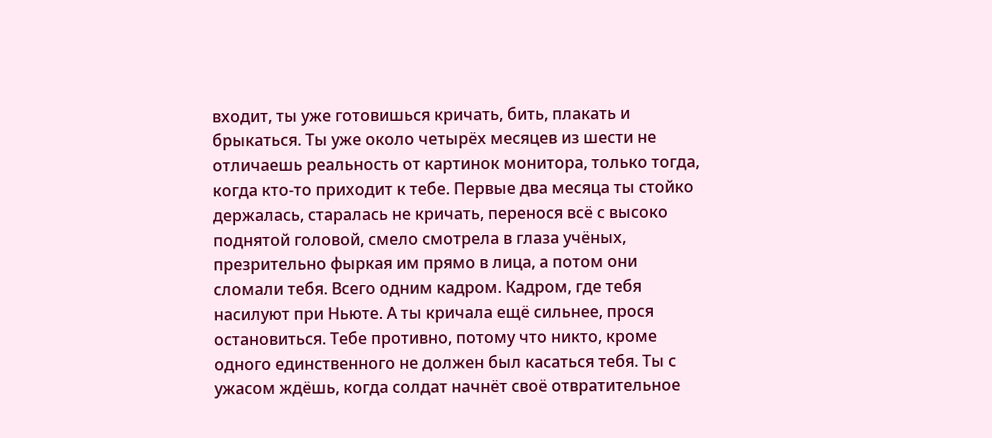входит, ты уже готовишься кричать, бить, плакать и брыкаться. Ты уже около четырёх месяцев из шести не отличаешь реальность от картинок монитора, только тогда, когда кто-то приходит к тебе. Первые два месяца ты стойко держалась, старалась не кричать, перенося всё с высоко поднятой головой, смело смотрела в глаза учёных, презрительно фыркая им прямо в лица, а потом они сломали тебя. Всего одним кадром. Кадром, где тебя насилуют при Ньюте. А ты кричала ещё сильнее, прося остановиться. Тебе противно, потому что никто, кроме одного единственного не должен был касаться тебя. Ты с ужасом ждёшь, когда солдат начнёт своё отвратительное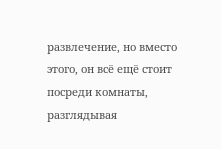развлечение, но вместо этого, он всё ещё стоит посреди комнаты, разглядывая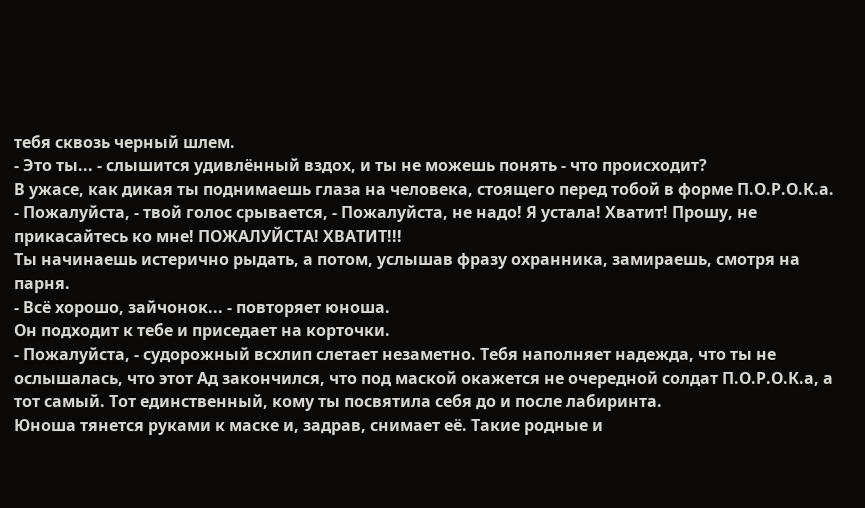тебя сквозь черный шлем.
- Это ты... - слышится удивлённый вздох, и ты не можешь понять - что происходит?
В ужасе, как дикая ты поднимаешь глаза на человека, стоящего перед тобой в форме П.О.Р.О.К.а.
- Пожалуйста, - твой голос срывается, - Пожалуйста, не надо! Я устала! Хватит! Прошу, не прикасайтесь ко мне! ПОЖАЛУЙСТА! ХВАТИТ!!!
Ты начинаешь истерично рыдать, а потом, услышав фразу охранника, замираешь, смотря на парня.
- Всё хорошо, зайчонок... - повторяет юноша.
Он подходит к тебе и приседает на корточки.
- Пожалуйста, - судорожный всхлип слетает незаметно. Тебя наполняет надежда, что ты не ослышалась, что этот Ад закончился, что под маской окажется не очередной солдат П.О.Р.О.К.а, а тот самый. Тот единственный, кому ты посвятила себя до и после лабиринта.
Юноша тянется руками к маске и, задрав, снимает её. Такие родные и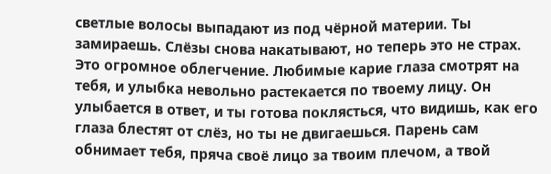светлые волосы выпадают из под чёрной материи. Ты замираешь. Слёзы снова накатывают, но теперь это не страх. Это огромное облегчение. Любимые карие глаза смотрят на тебя, и улыбка невольно растекается по твоему лицу. Он улыбается в ответ, и ты готова поклясться, что видишь, как его глаза блестят от слёз, но ты не двигаешься. Парень сам обнимает тебя, пряча своё лицо за твоим плечом, а твой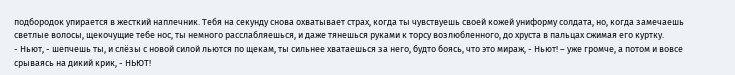подбородок упирается в жесткий наплечник. Тебя на секунду снова охватывает страх, когда ты чувствуешь своей кожей униформу солдата, но, когда замечаешь светлые волосы, щекочущие тебе нос, ты немного расслабляешься, и даже тянешься руками к торсу возлюбленного, до хруста в пальцах сжимая его куртку.
- Ньют, - шепчешь ты, и слёзы с новой силой льются по щекам, ты сильнее хватаешься за него, будто боясь, что это мираж, - Ньют! – уже громче, а потом и вовсе срываясь на дикий крик, - НЬЮТ!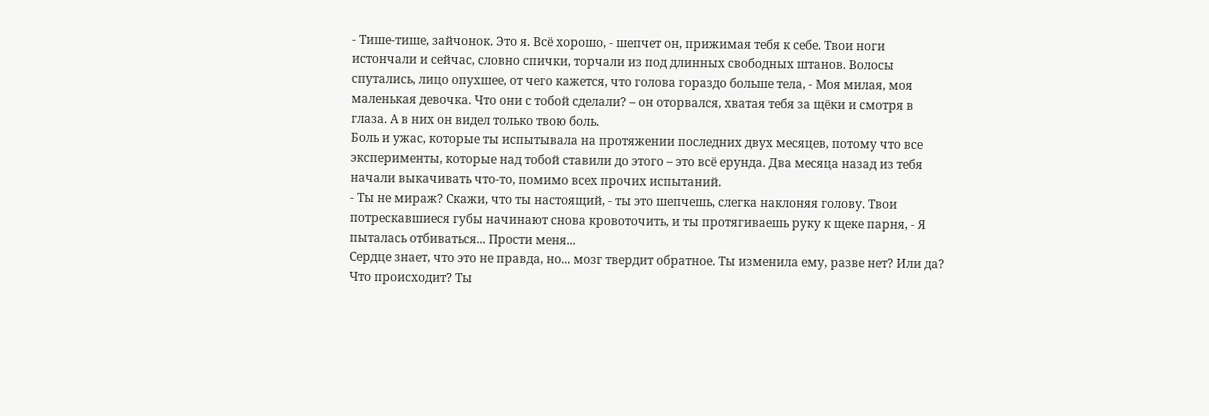- Тише-тише, зайчонок. Это я. Всё хорошо, - шепчет он, прижимая тебя к себе. Твои ноги истончали и сейчас, словно спички, торчали из под длинных свободных штанов. Волосы спутались, лицо опухшее, от чего кажется, что голова гораздо больше тела, - Моя милая, моя маленькая девочка. Что они с тобой сделали? – он оторвался, хватая тебя за щёки и смотря в глаза. А в них он видел только твою боль.
Боль и ужас, которые ты испытывала на протяжении последних двух месяцев, потому что все эксперименты, которые над тобой ставили до этого – это всё ерунда. Два месяца назад из тебя начали выкачивать что-то, помимо всех прочих испытаний.
- Ты не мираж? Скажи, что ты настоящий, - ты это шепчешь, слегка наклоняя голову. Твои потрескавшиеся губы начинают снова кровоточить, и ты протягиваешь руку к щеке парня, - Я пыталась отбиваться... Прости меня...
Сердце знает, что это не правда, но... мозг твердит обратное. Ты изменила ему, разве нет? Или да? Что происходит? Ты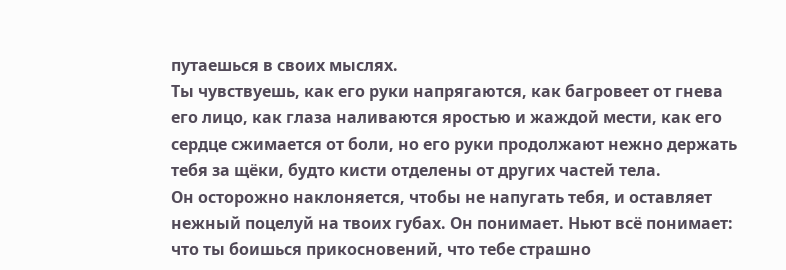путаешься в своих мыслях.
Ты чувствуешь, как его руки напрягаются, как багровеет от гнева его лицо, как глаза наливаются яростью и жаждой мести, как его сердце сжимается от боли, но его руки продолжают нежно держать тебя за щёки, будто кисти отделены от других частей тела.
Он осторожно наклоняется, чтобы не напугать тебя, и оставляет нежный поцелуй на твоих губах. Он понимает. Ньют всё понимает: что ты боишься прикосновений, что тебе страшно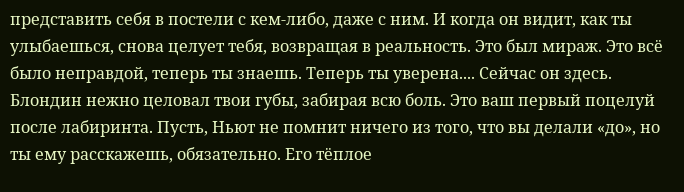представить себя в постели с кем-либо, даже с ним. И когда он видит, как ты улыбаешься, снова целует тебя, возвращая в реальность. Это был мираж. Это всё было неправдой, теперь ты знаешь. Теперь ты уверена.... Сейчас он здесь. Блондин нежно целовал твои губы, забирая всю боль. Это ваш первый поцелуй после лабиринта. Пусть, Ньют не помнит ничего из того, что вы делали «до», но ты ему расскажешь, обязательно. Его тёплое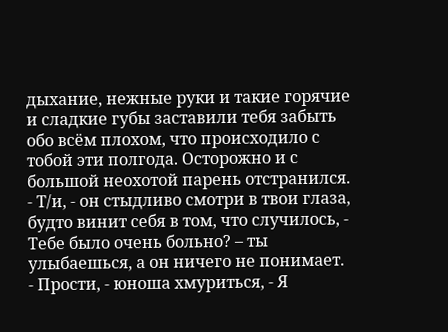дыхание, нежные руки и такие горячие и сладкие губы заставили тебя забыть обо всём плохом, что происходило с тобой эти полгода. Осторожно и с большой неохотой парень отстранился.
- Т/и, - он стыдливо смотри в твои глаза, будто винит себя в том, что случилось, - Тебе было очень больно? – ты улыбаешься, а он ничего не понимает.
- Прости, - юноша хмуриться, - Я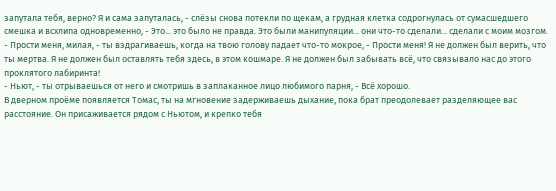запутала тебя, верно? Я и сама запуталась, - слёзы снова потекли по щекам, а грудная клетка содрогнулась от сумасшедшего смешка и всхлипа одновременно, - Это... это было не правда. Это были манипуляции... они что-то сделали... сделали с моим мозгом.
- Прости меня, милая, - ты вздрагиваешь, когда на твою голову падает что-то мокрое, - Прости меня! Я не должен был верить, что ты мертва. Я не должен был оставлять тебя здесь, в этом кошмаре. Я не должен был забывать всё, что связывало нас до этого проклятого лабиринта!
- Ньют, - ты отрываешься от него и смотришь в заплаканное лицо любимого парня, - Всё хорошо.
В дверном проёме появляется Томас, ты на мгновение задерживаешь дыхание, пока брат преодолевает разделяющее вас расстояние. Он присаживается рядом с Ньютом, и крепко тебя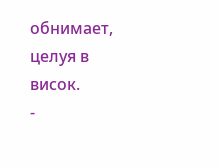обнимает, целуя в висок.
-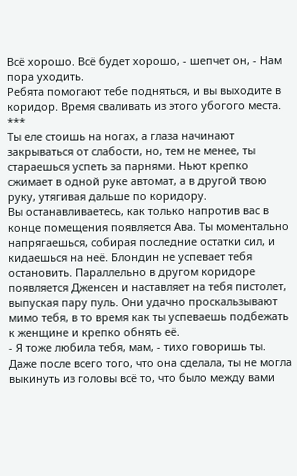Всё хорошо. Всё будет хорошо, - шепчет он, - Нам пора уходить.
Ребята помогают тебе подняться, и вы выходите в коридор. Время сваливать из этого убогого места.
***
Ты еле стоишь на ногах, а глаза начинают закрываться от слабости, но, тем не менее, ты стараешься успеть за парнями. Ньют крепко сжимает в одной руке автомат, а в другой твою руку, утягивая дальше по коридору.
Вы останавливаетесь, как только напротив вас в конце помещения появляется Ава. Ты моментально напрягаешься, собирая последние остатки сил, и кидаешься на неё. Блондин не успевает тебя остановить. Параллельно в другом коридоре появляется Дженсен и наставляет на тебя пистолет, выпуская пару пуль. Они удачно проскальзывают мимо тебя, в то время как ты успеваешь подбежать к женщине и крепко обнять её.
- Я тоже любила тебя, мам, - тихо говоришь ты. Даже после всего того, что она сделала, ты не могла выкинуть из головы всё то, что было между вами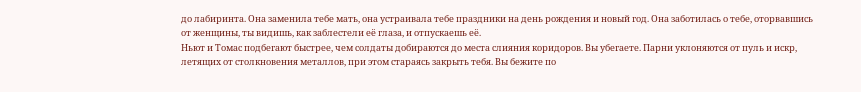до лабиринта. Она заменила тебе мать, она устраивала тебе праздники на день рождения и новый год. Она заботилась о тебе, оторвавшись от женщины, ты видишь, как заблестели её глаза, и отпускаешь её.
Ньют и Томас подбегают быстрее, чем солдаты добираются до места слияния коридоров. Вы убегаете. Парни уклоняются от пуль и искр, летящих от столкновения металлов, при этом стараясь закрыть тебя. Вы бежите по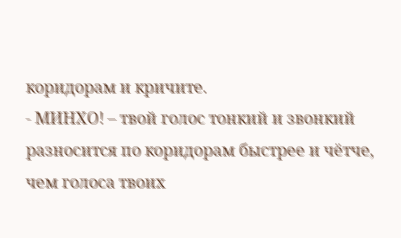коридорам и кричите.
- МИНХО! – твой голос тонкий и звонкий разносится по коридорам быстрее и чётче, чем голоса твоих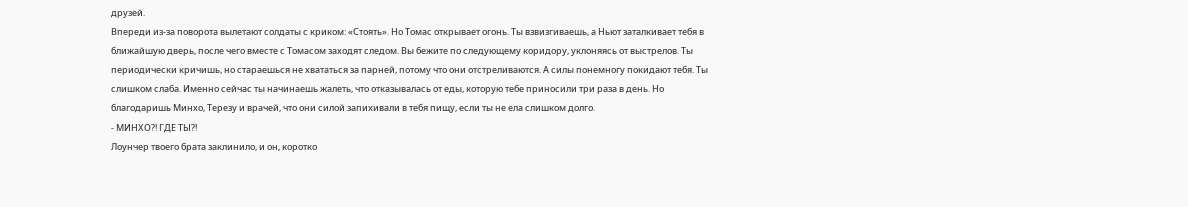друзей.
Впереди из-за поворота вылетают солдаты с криком: «Стоять». Но Томас открывает огонь. Ты взвизгиваешь, а Ньют заталкивает тебя в ближайшую дверь, после чего вместе с Томасом заходят следом. Вы бежите по следующему коридору, уклоняясь от выстрелов. Ты периодически кричишь, но стараешься не хвататься за парней, потому что они отстреливаются. А силы понемногу покидают тебя. Ты слишком слаба. Именно сейчас ты начинаешь жалеть, что отказывалась от еды, которую тебе приносили три раза в день. Но благодаришь Минхо, Терезу и врачей, что они силой запихивали в тебя пищу, если ты не ела слишком долго.
- МИНХО?! ГДЕ ТЫ?!
Лоунчер твоего брата заклинило, и он, коротко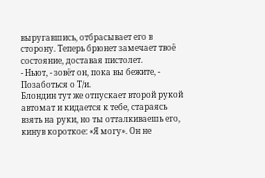выругавшись, отбрасывает его в сторону. Теперь брюнет замечает твоё состояние, доставая пистолет.
- Ньют, - зовёт он, пока вы бежите, - Позаботься о Т/и.
Блондин тут же отпускает второй рукой автомат и кидается к тебе, стараясь взять на руки, но ты отталкиваешь его, кинув короткое: «Я могу». Он не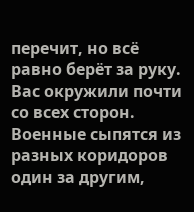перечит, но всё равно берёт за руку. Вас окружили почти со всех сторон. Военные сыпятся из разных коридоров один за другим,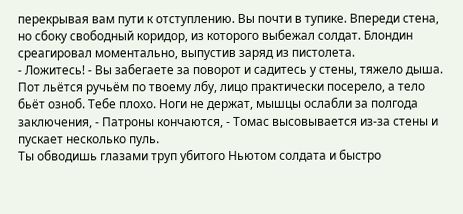перекрывая вам пути к отступлению. Вы почти в тупике. Впереди стена, но сбоку свободный коридор, из которого выбежал солдат. Блондин среагировал моментально, выпустив заряд из пистолета.
- Ложитесь! - Вы забегаете за поворот и садитесь у стены, тяжело дыша. Пот льётся ручьём по твоему лбу, лицо практически посерело, а тело бьёт озноб. Тебе плохо. Ноги не держат, мышцы ослабли за полгода заключения, - Патроны кончаются, - Томас высовывается из-за стены и пускает несколько пуль.
Ты обводишь глазами труп убитого Ньютом солдата и быстро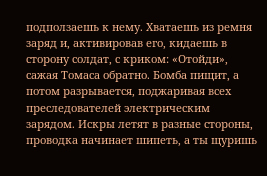подползаешь к нему. Хватаешь из ремня заряд и, активировав его, кидаешь в сторону солдат, с криком: «Отойди», сажая Томаса обратно. Бомба пищит, а потом разрывается, поджаривая всех преследователей электрическим зарядом. Искры летят в разные стороны, проводка начинает шипеть, а ты щуришь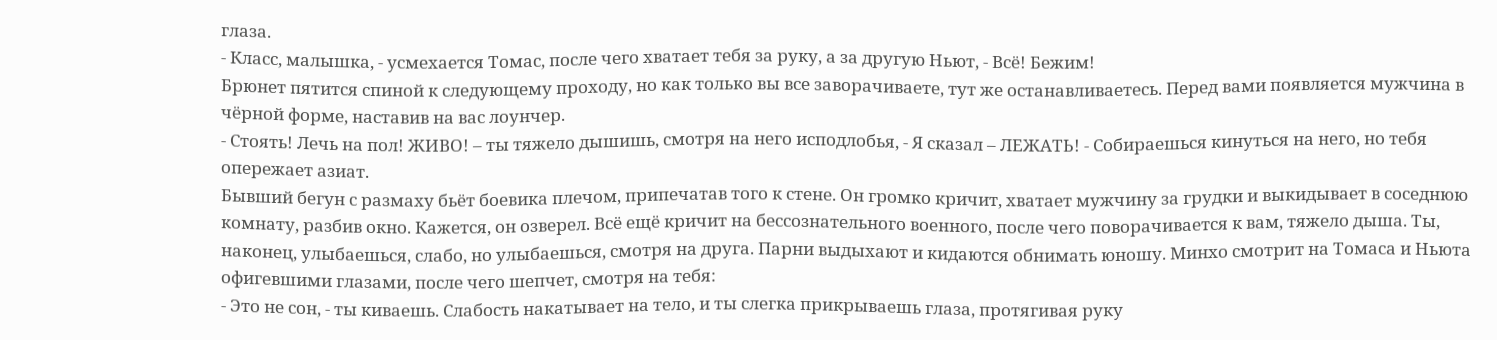глаза.
- Класс, малышка, - усмехается Томас, после чего хватает тебя за руку, а за другую Ньют, - Всё! Бежим!
Брюнет пятится спиной к следующему проходу, но как только вы все заворачиваете, тут же останавливаетесь. Перед вами появляется мужчина в чёрной форме, наставив на вас лоунчер.
- Стоять! Лечь на пол! ЖИВО! – ты тяжело дышишь, смотря на него исподлобья, - Я сказал – ЛЕЖАТЬ! - Собираешься кинуться на него, но тебя опережает азиат.
Бывший бегун с размаху бьёт боевика плечом, припечатав того к стене. Он громко кричит, хватает мужчину за грудки и выкидывает в соседнюю комнату, разбив окно. Кажется, он озверел. Всё ещё кричит на бессознательного военного, после чего поворачивается к вам, тяжело дыша. Ты, наконец, улыбаешься, слабо, но улыбаешься, смотря на друга. Парни выдыхают и кидаются обнимать юношу. Минхо смотрит на Томаса и Ньюта офигевшими глазами, после чего шепчет, смотря на тебя:
- Это не сон, - ты киваешь. Слабость накатывает на тело, и ты слегка прикрываешь глаза, протягивая руку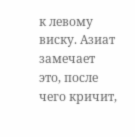к левому виску. Азиат замечает это, после чего кричит,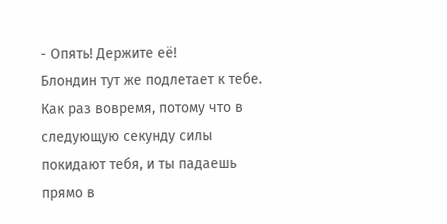- Опять! Держите её!
Блондин тут же подлетает к тебе. Как раз вовремя, потому что в следующую секунду силы покидают тебя, и ты падаешь прямо в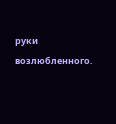руки возлюбленного.